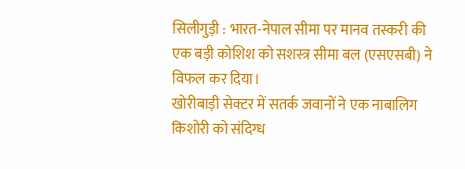सिलीगुड़ी : भारत-नेपाल सीमा पर मानव तस्करी की एक बड़ी कोशिश को सशस्त्र सीमा बल (एसएसबी) ने विफल कर दिया।
खोरीबाड़ी सेक्टर में सतर्क जवानों ने एक नाबालिग किशोरी को संदिग्ध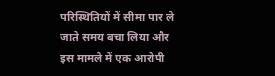परिस्थितियों में सीमा पार ले जाते समय बचा लिया और इस मामले में एक आरोपी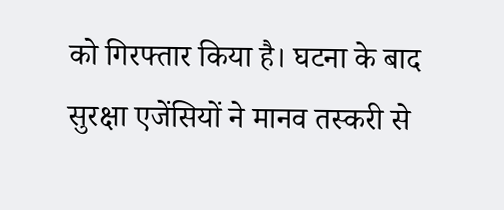को गिरफ्तार किया है। घटना के बाद सुरक्षा एजेंसियों ने मानव तस्करी से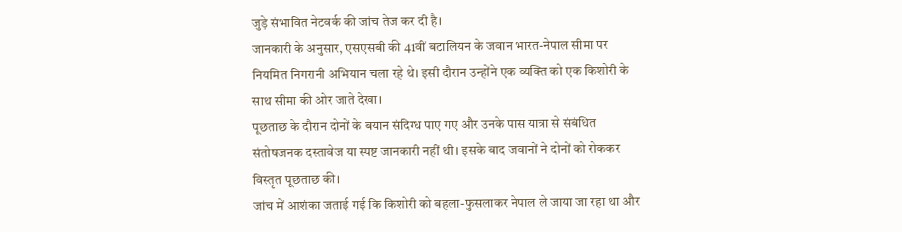जुड़े संभावित नेटवर्क की जांच तेज कर दी है।
जानकारी के अनुसार, एसएसबी की 41वीं बटालियन के जवान भारत-नेपाल सीमा पर नियमित निगरानी अभियान चला रहे थे। इसी दौरान उन्होंने एक व्यक्ति को एक किशोरी के साथ सीमा की ओर जाते देखा।
पूछताछ के दौरान दोनों के बयान संदिग्ध पाए गए और उनके पास यात्रा से संबंधित संतोषजनक दस्तावेज या स्पष्ट जानकारी नहीं थी। इसके बाद जवानों ने दोनों को रोककर विस्तृत पूछताछ की।
जांच में आशंका जताई गई कि किशोरी को बहला-फुसलाकर नेपाल ले जाया जा रहा था और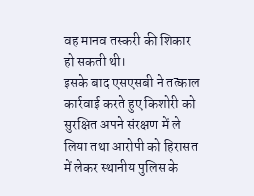वह मानव तस्करी की शिकार हो सकती थी।
इसके बाद एसएसबी ने तत्काल कार्रवाई करते हुए किशोरी को सुरक्षित अपने संरक्षण में ले लिया तथा आरोपी को हिरासत में लेकर स्थानीय पुलिस के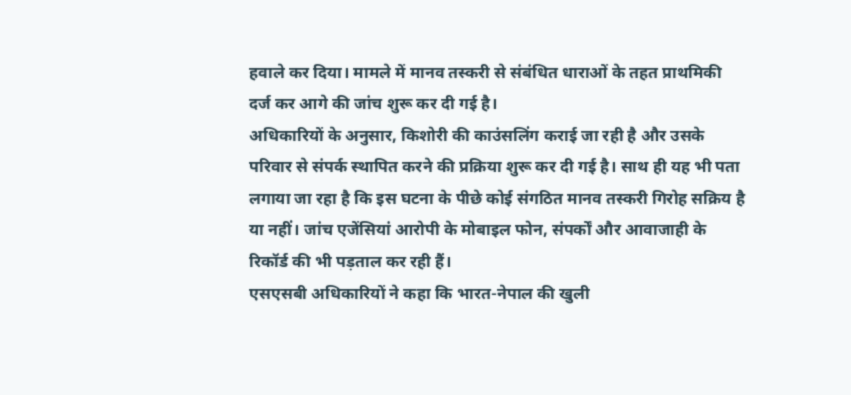हवाले कर दिया। मामले में मानव तस्करी से संबंधित धाराओं के तहत प्राथमिकी दर्ज कर आगे की जांच शुरू कर दी गई है।
अधिकारियों के अनुसार, किशोरी की काउंसलिंग कराई जा रही है और उसके परिवार से संपर्क स्थापित करने की प्रक्रिया शुरू कर दी गई है। साथ ही यह भी पता लगाया जा रहा है कि इस घटना के पीछे कोई संगठित मानव तस्करी गिरोह सक्रिय है या नहीं। जांच एजेंसियां आरोपी के मोबाइल फोन, संपर्कों और आवाजाही के रिकॉर्ड की भी पड़ताल कर रही हैं।
एसएसबी अधिकारियों ने कहा कि भारत-नेपाल की खुली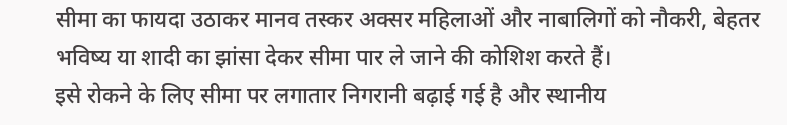सीमा का फायदा उठाकर मानव तस्कर अक्सर महिलाओं और नाबालिगों को नौकरी, बेहतर भविष्य या शादी का झांसा देकर सीमा पार ले जाने की कोशिश करते हैं।
इसे रोकने के लिए सीमा पर लगातार निगरानी बढ़ाई गई है और स्थानीय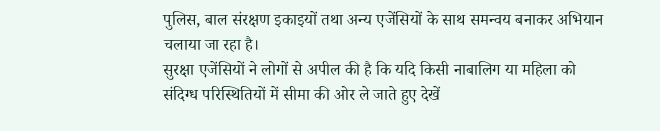पुलिस, बाल संरक्षण इकाइयों तथा अन्य एजेंसियों के साथ समन्वय बनाकर अभियान चलाया जा रहा है।
सुरक्षा एजेंसियों ने लोगों से अपील की है कि यदि किसी नाबालिग या महिला को संदिग्ध परिस्थितियों में सीमा की ओर ले जाते हुए देखें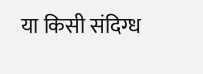या किसी संदिग्ध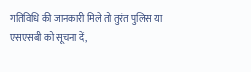गतिविधि की जानकारी मिले तो तुरंत पुलिस या एसएसबी को सूचना दें,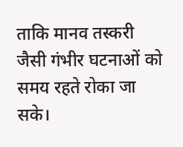ताकि मानव तस्करी जैसी गंभीर घटनाओं को समय रहते रोका जा सके।